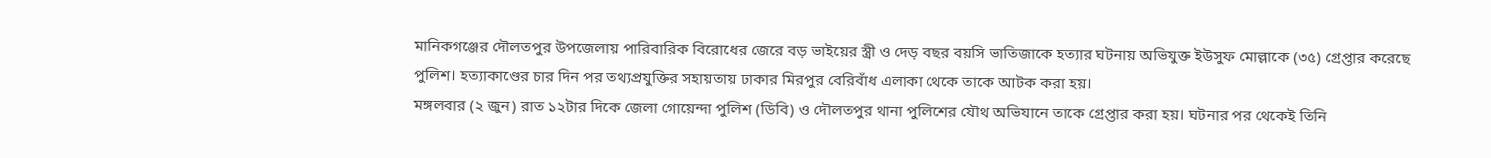মানিকগঞ্জের দৌলতপুর উপজেলায় পারিবারিক বিরোধের জেরে বড় ভাইয়ের স্ত্রী ও দেড় বছর বয়সি ভাতিজাকে হত্যার ঘটনায় অভিযুক্ত ইউসুফ মোল্লাকে (৩৫) গ্রেপ্তার করেছে পুলিশ। হত্যাকাণ্ডের চার দিন পর তথ্যপ্রযুক্তির সহায়তায় ঢাকার মিরপুর বেরিবাঁধ এলাকা থেকে তাকে আটক করা হয়।
মঙ্গলবার (২ জুন) রাত ১২টার দিকে জেলা গোয়েন্দা পুলিশ (ডিবি) ও দৌলতপুর থানা পুলিশের যৌথ অভিযানে তাকে গ্রেপ্তার করা হয়। ঘটনার পর থেকেই তিনি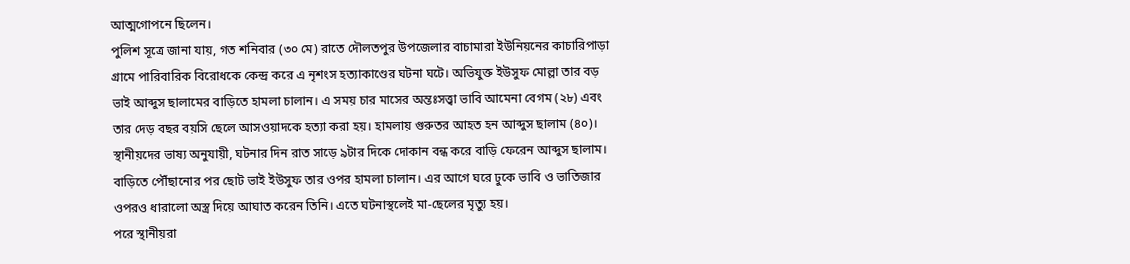আত্মগোপনে ছিলেন।
পুলিশ সূত্রে জানা যায়, গত শনিবার (৩০ মে) রাতে দৌলতপুর উপজেলার বাচামারা ইউনিয়নের কাচারিপাড়া গ্রামে পারিবারিক বিরোধকে কেন্দ্র করে এ নৃশংস হত্যাকাণ্ডের ঘটনা ঘটে। অভিযুক্ত ইউসুফ মোল্লা তার বড় ভাই আব্দুস ছালামের বাড়িতে হামলা চালান। এ সময় চার মাসের অন্তঃসত্ত্বা ভাবি আমেনা বেগম (২৮) এবং তার দেড় বছর বয়সি ছেলে আসওয়াদকে হত্যা করা হয়। হামলায় গুরুতর আহত হন আব্দুস ছালাম (৪০)।
স্থানীয়দের ভাষ্য অনুযায়ী, ঘটনার দিন রাত সাড়ে ৯টার দিকে দোকান বন্ধ করে বাড়ি ফেরেন আব্দুস ছালাম। বাড়িতে পৌঁছানোর পর ছোট ভাই ইউসুফ তার ওপর হামলা চালান। এর আগে ঘরে ঢুকে ভাবি ও ভাতিজার ওপরও ধারালো অস্ত্র দিয়ে আঘাত করেন তিনি। এতে ঘটনাস্থলেই মা-ছেলের মৃত্যু হয়।
পরে স্থানীয়রা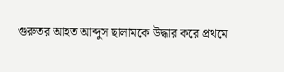গুরুতর আহত আব্দুস ছালামকে উদ্ধার করে প্রথমে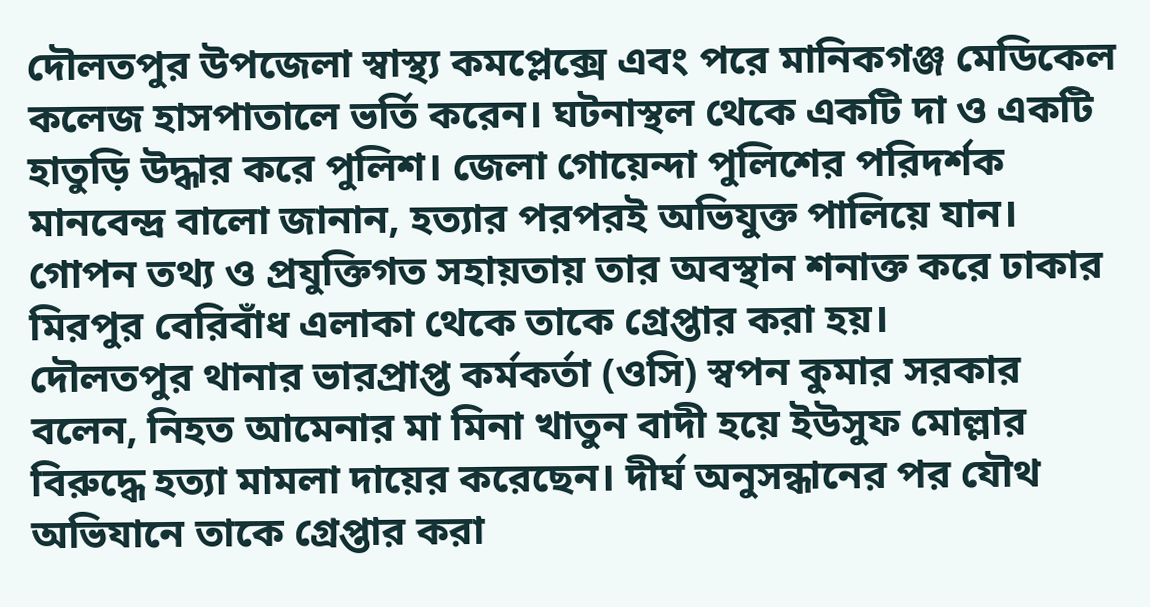দৌলতপুর উপজেলা স্বাস্থ্য কমপ্লেক্সে এবং পরে মানিকগঞ্জ মেডিকেল কলেজ হাসপাতালে ভর্তি করেন। ঘটনাস্থল থেকে একটি দা ও একটি হাতুড়ি উদ্ধার করে পুলিশ। জেলা গোয়েন্দা পুলিশের পরিদর্শক মানবেন্দ্র বালো জানান, হত্যার পরপরই অভিযুক্ত পালিয়ে যান। গোপন তথ্য ও প্রযুক্তিগত সহায়তায় তার অবস্থান শনাক্ত করে ঢাকার মিরপুর বেরিবাঁধ এলাকা থেকে তাকে গ্রেপ্তার করা হয়।
দৌলতপুর থানার ভারপ্রাপ্ত কর্মকর্তা (ওসি) স্বপন কুমার সরকার বলেন, নিহত আমেনার মা মিনা খাতুন বাদী হয়ে ইউসুফ মোল্লার বিরুদ্ধে হত্যা মামলা দায়ের করেছেন। দীর্ঘ অনুসন্ধানের পর যৌথ অভিযানে তাকে গ্রেপ্তার করা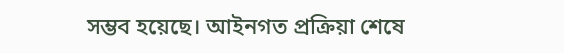সম্ভব হয়েছে। আইনগত প্রক্রিয়া শেষে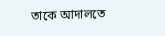তাকে আদালতে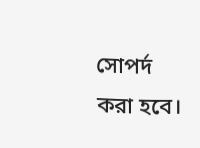সোপর্দ করা হবে।